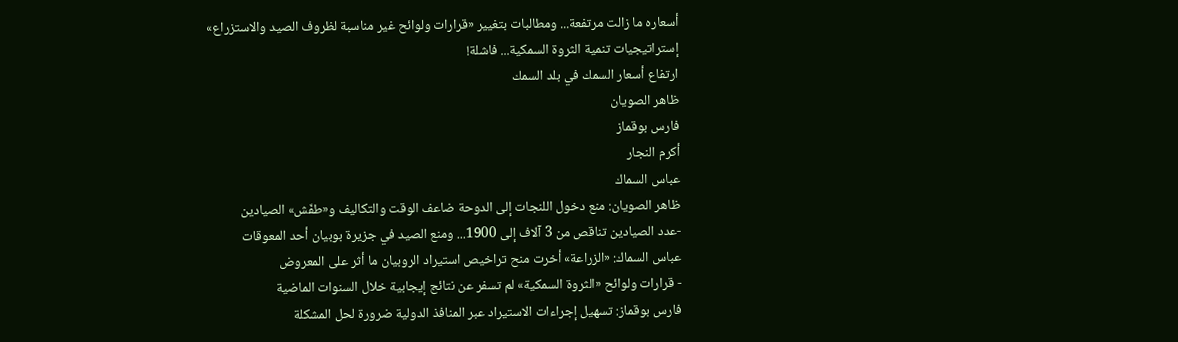أسعاره ما زالت مرتفعة... ومطالبات بتغيير «قرارات ولوائح غير مناسبة لظروف الصيد والاستزراع»
إستراتيجيات تنمية الثروة السمكية... فاشلة!
ارتفاع أسعار السمك في بلد السمك
ظاهر الصويان
فارس بوقماز
أكرم النجار
عباس السماك
ظاهر الصويان: منع دخول اللنجات إلى الدوحة ضاعف الوقت والتكاليف و«طفّش» الصيادين
-عدد الصيادين تناقص من 3 آلاف إلى 1900... ومنع الصيد في جزيرة بوبيان أحد المعوقات
عباس السماك: «الزراعة» أخرت منح تراخيص استيراد الروبيان ما أثر على المعروض
- قرارات ولوائح «الثروة السمكية» لم تسفر عن نتائج إيجابية خلال السنوات الماضية
فارس بوقماز: تسهيل إجراءات الاستيراد عبر المنافذ الدولية ضرورة لحل المشكلة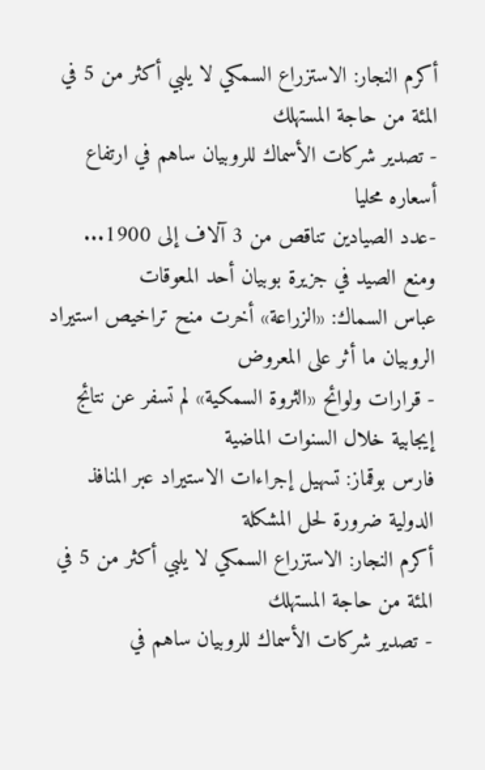أكرم النجار: الاستزراع السمكي لا يلبي أكثر من 5 في المئة من حاجة المستهلك
- تصدير شركات الأسماك للروبيان ساهم في ارتفاع أسعاره محليا
-عدد الصيادين تناقص من 3 آلاف إلى 1900... ومنع الصيد في جزيرة بوبيان أحد المعوقات
عباس السماك: «الزراعة» أخرت منح تراخيص استيراد الروبيان ما أثر على المعروض
- قرارات ولوائح «الثروة السمكية» لم تسفر عن نتائج إيجابية خلال السنوات الماضية
فارس بوقماز: تسهيل إجراءات الاستيراد عبر المنافذ الدولية ضرورة لحل المشكلة
أكرم النجار: الاستزراع السمكي لا يلبي أكثر من 5 في المئة من حاجة المستهلك
- تصدير شركات الأسماك للروبيان ساهم في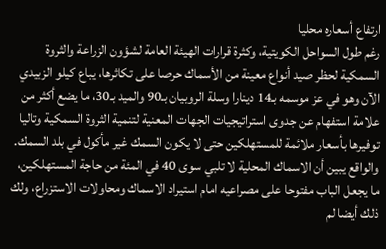ارتفاع أسعاره محليا
رغم طول السواحل الكويتية، وكثرة قرارات الهيئة العامة لشؤون الزراعة والثروة السمكية لحظر صيد أنواع معينة من الأسماك حرصا على تكاثرها، يباع كيلو الزبيدي الآن وهو في عز موسمه بـ14 دينارا وسلة الروبيان بـ90 والميد بـ30، ما يضع أكثر من علامة استفهام عن جدوى استراتيجيات الجهات المعنية لتنمية الثروة السمكية وتاليا توفيرها بأسعار ملائمة للمستهلكين حتى لا يكون السمك غير مأكول في بلد السمك.
والواقع يبين أن الاسماك المحلية لا تلبي سوى 40 في المئة من حاجة المستهلكين، ما يجعل الباب مفتوحا على مصراعيه امام استيراد الاسماك ومحاولات الاستزراع، ولك ذلك أيضا لم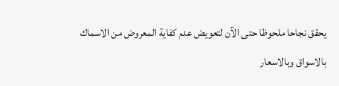يحقق نجاحا ملحوظا حتى الآن لتعويض عدم كفاية المعروض من الاسماك بالاسواق وبالاسعار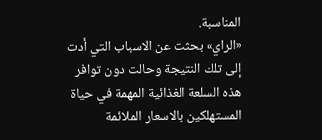المناسبة.
«الراي» بحثت عن الاسباب التي أدت إلى تلك النتيجة وحالت دون توافر هذه السلعة الغذائية المهمة في حياة المستهلكين بالاسعار الملائمة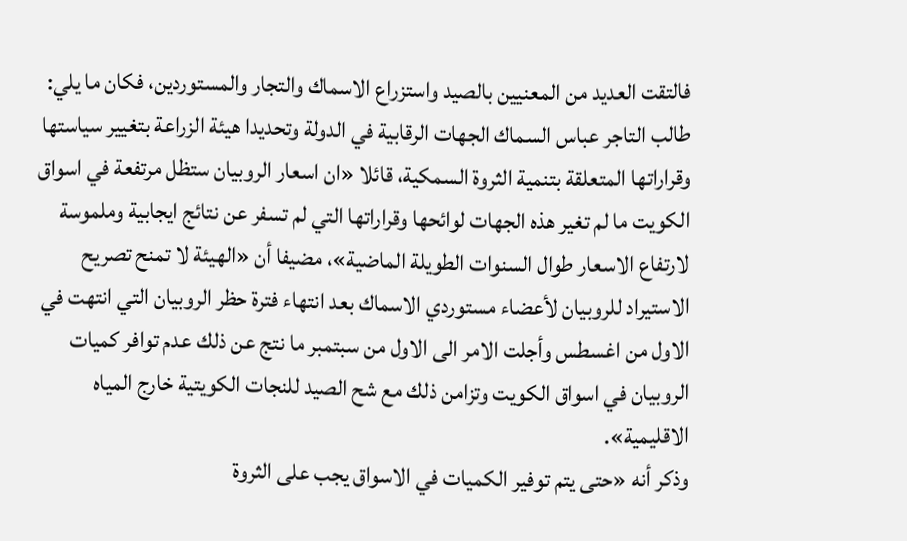فالتقت العديد من المعنيين بالصيد واستزراع الاسماك والتجار والمستوردين، فكان ما يلي:
طالب التاجر عباس السماك الجهات الرقابية في الدولة وتحديدا هيئة الزراعة بتغيير سياستها وقراراتها المتعلقة بتنمية الثروة السمكية، قائلا «ان اسعار الروبيان ستظل مرتفعة في اسواق الكويت ما لم تغير هذه الجهات لوائحها وقراراتها التي لم تسفر عن نتائج ايجابية وملموسة لارتفاع الاسعار طوال السنوات الطويلة الماضية»، مضيفا أن «الهيئة لا تمنح تصريح الاستيراد للروبيان لأعضاء مستوردي الاسماك بعد انتهاء فترة حظر الروبيان التي انتهت في الاول من اغسطس وأجلت الامر الى الاول من سبتمبر ما نتج عن ذلك عدم توافر كميات الروبيان في اسواق الكويت وتزامن ذلك مع شح الصيد للنجات الكويتية خارج المياه الاقليمية».
وذكر أنه «حتى يتم توفير الكميات في الاسواق يجب على الثروة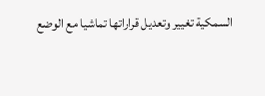السمكية تغيير وتعديل قراراتها تماشيا مع الوضع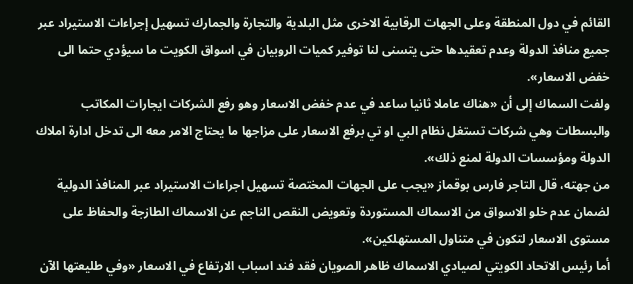القائم في دول المنطقة وعلى الجهات الرقابية الاخرى مثل البلدية والتجارة والجمارك تسهيل إجراءات الاستيراد عبر جميع منافذ الدولة وعدم تعقيدها حتى يتسنى لنا توفير كميات الروبيان في اسواق الكويت ما سيؤدي حتما الى خفض الاسعار».
ولفت السماك إلى أن «هناك عاملا ثانيا ساعد في عدم خفض الاسعار وهو رفع الشركات ايجارات المكاتب والبسطات وهي شركات تستغل نظام البي او تي برفع الاسعار على مزاجها ما يحتاج الامر معه الى تدخل ادارة املاك الدولة ومؤسسات الدولة لمنع ذلك».
من جهته، قال التاجر فارس بوقماز «يجب على الجهات المختصة تسهيل اجراءات الاستيراد عبر المنافذ الدولية لضمان عدم خلو الاسواق من الاسماك المستوردة وتعويض النقص الناجم عن الاسماك الطازجة والحفاظ على مستوى الاسعار لتكون في متناول المستهلكين».
أما رئيس الاتحاد الكويتي لصيادي الاسماك ظاهر الصويان فقد فند اسباب الارتفاع في الاسعار «وفي طليعتها الآن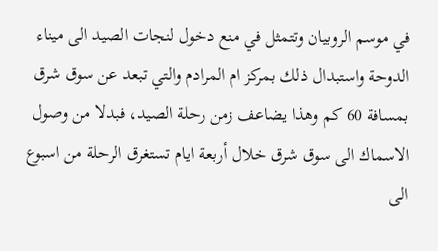في موسم الروبيان وتتمثل في منع دخول لنجات الصيد الى ميناء الدوحة واستبدال ذلك بمركز ام المرادم والتي تبعد عن سوق شرق بمسافة 60 كم وهذا يضاعف زمن رحلة الصيد، فبدلا من وصول الاسماك الى سوق شرق خلال أربعة ايام تستغرق الرحلة من اسبوع الى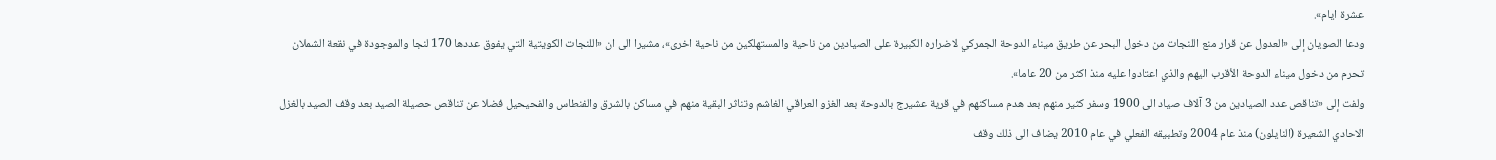عشرة ايام».
ودعا الصويان إلى «العدول عن قرار منع اللنجات من دخول البحر عن طريق ميناء الدوحة الجمركي لاضراره الكبيرة على الصيادين من ناحية والمستهلكين من ناحية اخرى»، مشيرا الى ان «اللنجات الكويتية التي يفوق عددها 170 لنجا والموجودة في نقعة الشملان تحرم من دخول ميناء الدوحة الأقرب اليهم والذي اعتادوا عليه منذ اكثر من 20 عاما».
ولفت إلى «تناقص عدد الصيادين من 3 آلاف صياد الى 1900 وسفر كثير منهم بعد هدم مساكنهم في قرية عشيرج بالدوحة بعد الغزو العراقي الغاشم وتناثر البقية منهم في مساكن بالشرق والفنطاس والفحيحيل فضلا عن تناقص حصيلة الصيد بعد وقف الصيد بالغزل الاحادي الشعيرة (النايلون) منذ عام 2004 وتطبيقه الفعلي في عام 2010 يضاف الى ذلك وقف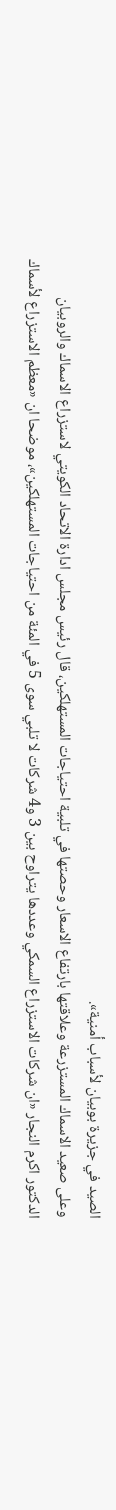الصيد في جزيرة بوبيان لأسباب أمنية».
وعلى صعيد الاسماك المستزرعة وعلاقتها بارتفاع الاسعار وحصتها في تلبية احتياجات المستهلكين، قال رئيس مجلس ادارة الاتحاد الكويتي لاستزراع الاسماك والروبيان الدكتور اكرم النجار «ان شركات الاستزراع السمكي وعددها يتراوح بين 3 و4 شركات لا تلبي سوى 5 في المئة من احتياجات المستهلكين»، موضحا ان «معظم الاستزراع لأسماك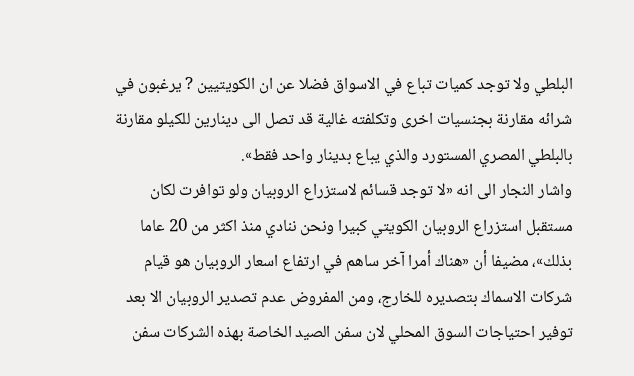البلطي ولا توجد كميات تباع في الاسواق فضلا عن ان الكويتيين ? يرغبون في شرائه مقارنة بجنسيات اخرى وتكلفته غالية قد تصل الى دينارين للكيلو مقارنة بالبلطي المصري المستورد والذي يباع بدينار واحد فقط».
واشار النجار الى انه «لا توجد قسائم لاستزراع الروبيان ولو توافرت لكان مستقبل استزراع الروبيان الكويتي كبيرا ونحن ننادي منذ اكثر من 20 عاما بذلك»، مضيفا أن «هناك أمرا آخر ساهم في ارتفاع اسعار الروبيان هو قيام شركات الاسماك بتصديره للخارج، ومن المفروض عدم تصدير الروبيان الا بعد توفير احتياجات السوق المحلي لان سفن الصيد الخاصة بهذه الشركات سفن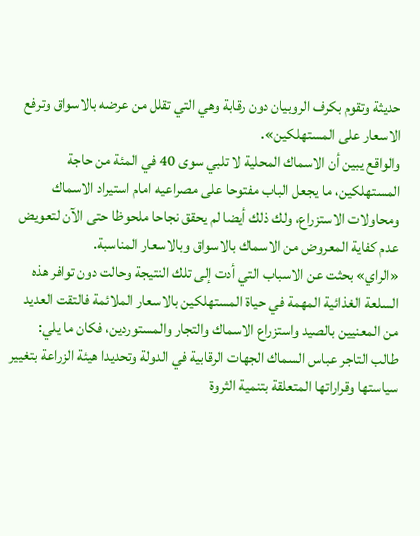حديثة وتقوم بكرف الروبيان دون رقابة وهي التي تقلل من عرضه بالاسواق وترفع الاسعار على المستهلكين».
والواقع يبين أن الاسماك المحلية لا تلبي سوى 40 في المئة من حاجة المستهلكين، ما يجعل الباب مفتوحا على مصراعيه امام استيراد الاسماك ومحاولات الاستزراع، ولك ذلك أيضا لم يحقق نجاحا ملحوظا حتى الآن لتعويض عدم كفاية المعروض من الاسماك بالاسواق وبالاسعار المناسبة.
«الراي» بحثت عن الاسباب التي أدت إلى تلك النتيجة وحالت دون توافر هذه السلعة الغذائية المهمة في حياة المستهلكين بالاسعار الملائمة فالتقت العديد من المعنيين بالصيد واستزراع الاسماك والتجار والمستوردين، فكان ما يلي:
طالب التاجر عباس السماك الجهات الرقابية في الدولة وتحديدا هيئة الزراعة بتغيير سياستها وقراراتها المتعلقة بتنمية الثروة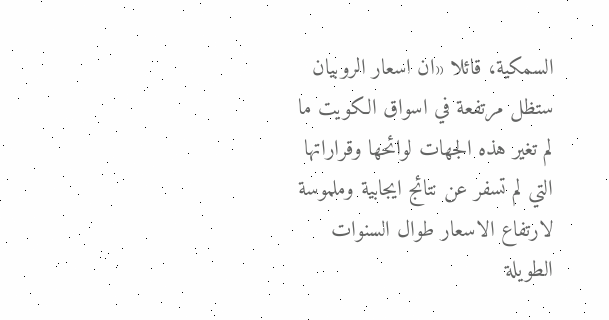السمكية، قائلا «ان اسعار الروبيان ستظل مرتفعة في اسواق الكويت ما لم تغير هذه الجهات لوائحها وقراراتها التي لم تسفر عن نتائج ايجابية وملموسة لارتفاع الاسعار طوال السنوات الطويلة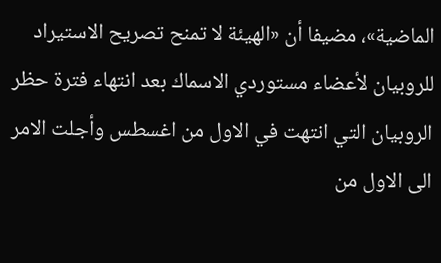الماضية»، مضيفا أن «الهيئة لا تمنح تصريح الاستيراد للروبيان لأعضاء مستوردي الاسماك بعد انتهاء فترة حظر الروبيان التي انتهت في الاول من اغسطس وأجلت الامر الى الاول من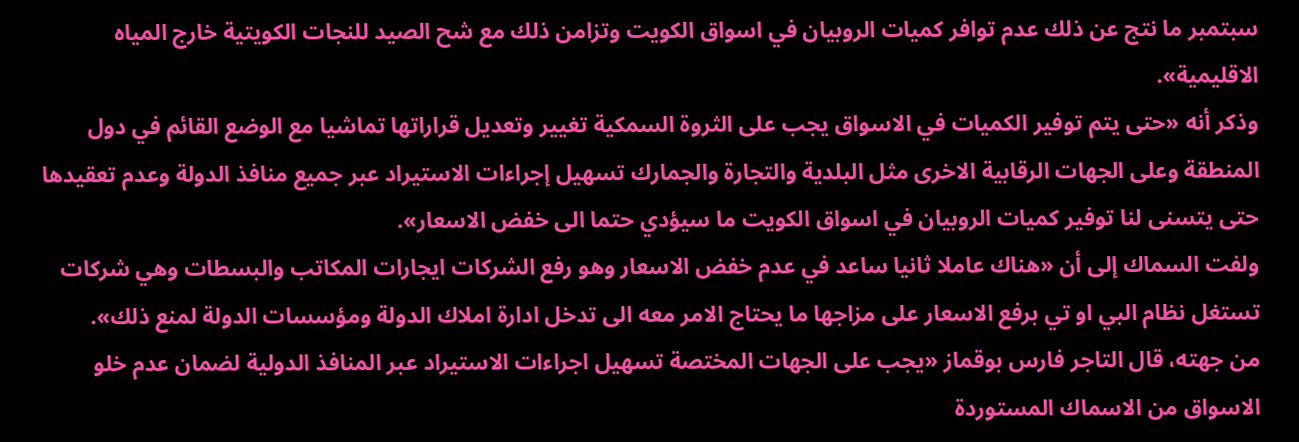سبتمبر ما نتج عن ذلك عدم توافر كميات الروبيان في اسواق الكويت وتزامن ذلك مع شح الصيد للنجات الكويتية خارج المياه الاقليمية».
وذكر أنه «حتى يتم توفير الكميات في الاسواق يجب على الثروة السمكية تغيير وتعديل قراراتها تماشيا مع الوضع القائم في دول المنطقة وعلى الجهات الرقابية الاخرى مثل البلدية والتجارة والجمارك تسهيل إجراءات الاستيراد عبر جميع منافذ الدولة وعدم تعقيدها حتى يتسنى لنا توفير كميات الروبيان في اسواق الكويت ما سيؤدي حتما الى خفض الاسعار».
ولفت السماك إلى أن «هناك عاملا ثانيا ساعد في عدم خفض الاسعار وهو رفع الشركات ايجارات المكاتب والبسطات وهي شركات تستغل نظام البي او تي برفع الاسعار على مزاجها ما يحتاج الامر معه الى تدخل ادارة املاك الدولة ومؤسسات الدولة لمنع ذلك».
من جهته، قال التاجر فارس بوقماز «يجب على الجهات المختصة تسهيل اجراءات الاستيراد عبر المنافذ الدولية لضمان عدم خلو الاسواق من الاسماك المستوردة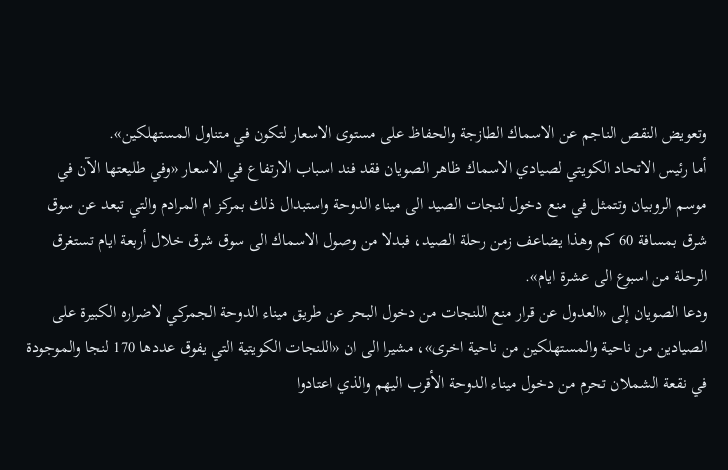وتعويض النقص الناجم عن الاسماك الطازجة والحفاظ على مستوى الاسعار لتكون في متناول المستهلكين».
أما رئيس الاتحاد الكويتي لصيادي الاسماك ظاهر الصويان فقد فند اسباب الارتفاع في الاسعار «وفي طليعتها الآن في موسم الروبيان وتتمثل في منع دخول لنجات الصيد الى ميناء الدوحة واستبدال ذلك بمركز ام المرادم والتي تبعد عن سوق شرق بمسافة 60 كم وهذا يضاعف زمن رحلة الصيد، فبدلا من وصول الاسماك الى سوق شرق خلال أربعة ايام تستغرق الرحلة من اسبوع الى عشرة ايام».
ودعا الصويان إلى «العدول عن قرار منع اللنجات من دخول البحر عن طريق ميناء الدوحة الجمركي لاضراره الكبيرة على الصيادين من ناحية والمستهلكين من ناحية اخرى»، مشيرا الى ان «اللنجات الكويتية التي يفوق عددها 170 لنجا والموجودة في نقعة الشملان تحرم من دخول ميناء الدوحة الأقرب اليهم والذي اعتادوا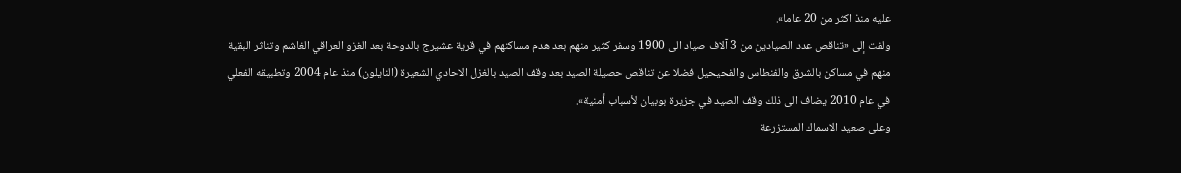عليه منذ اكثر من 20 عاما».
ولفت إلى «تناقص عدد الصيادين من 3 آلاف صياد الى 1900 وسفر كثير منهم بعد هدم مساكنهم في قرية عشيرج بالدوحة بعد الغزو العراقي الغاشم وتناثر البقية منهم في مساكن بالشرق والفنطاس والفحيحيل فضلا عن تناقص حصيلة الصيد بعد وقف الصيد بالغزل الاحادي الشعيرة (النايلون) منذ عام 2004 وتطبيقه الفعلي في عام 2010 يضاف الى ذلك وقف الصيد في جزيرة بوبيان لأسباب أمنية».
وعلى صعيد الاسماك المستزرعة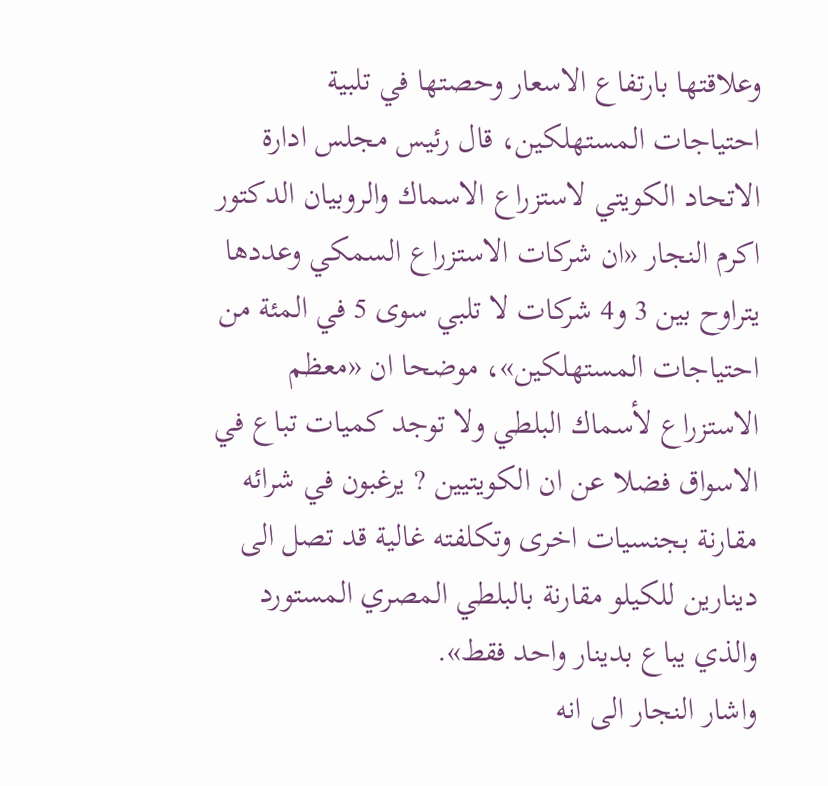وعلاقتها بارتفاع الاسعار وحصتها في تلبية احتياجات المستهلكين، قال رئيس مجلس ادارة الاتحاد الكويتي لاستزراع الاسماك والروبيان الدكتور اكرم النجار «ان شركات الاستزراع السمكي وعددها يتراوح بين 3 و4 شركات لا تلبي سوى 5 في المئة من احتياجات المستهلكين»، موضحا ان «معظم الاستزراع لأسماك البلطي ولا توجد كميات تباع في الاسواق فضلا عن ان الكويتيين ? يرغبون في شرائه مقارنة بجنسيات اخرى وتكلفته غالية قد تصل الى دينارين للكيلو مقارنة بالبلطي المصري المستورد والذي يباع بدينار واحد فقط».
واشار النجار الى انه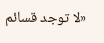«لا توجد قسائم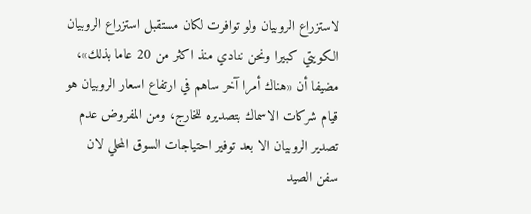لاستزراع الروبيان ولو توافرت لكان مستقبل استزراع الروبيان الكويتي كبيرا ونحن ننادي منذ اكثر من 20 عاما بذلك»، مضيفا أن «هناك أمرا آخر ساهم في ارتفاع اسعار الروبيان هو قيام شركات الاسماك بتصديره للخارج، ومن المفروض عدم تصدير الروبيان الا بعد توفير احتياجات السوق المحلي لان سفن الصيد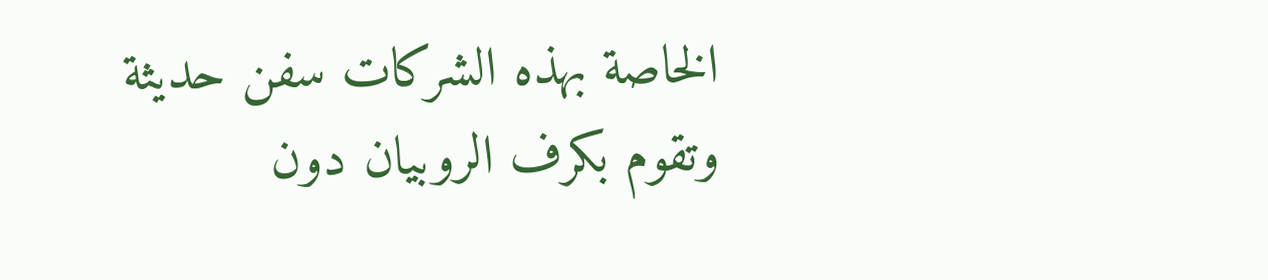الخاصة بهذه الشركات سفن حديثة وتقوم بكرف الروبيان دون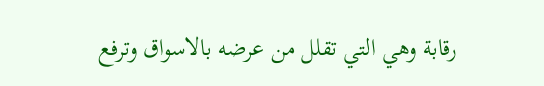رقابة وهي التي تقلل من عرضه بالاسواق وترفع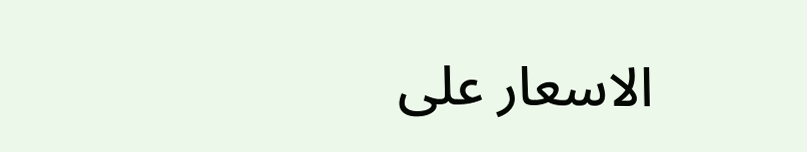الاسعار على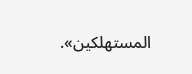المستهلكين».